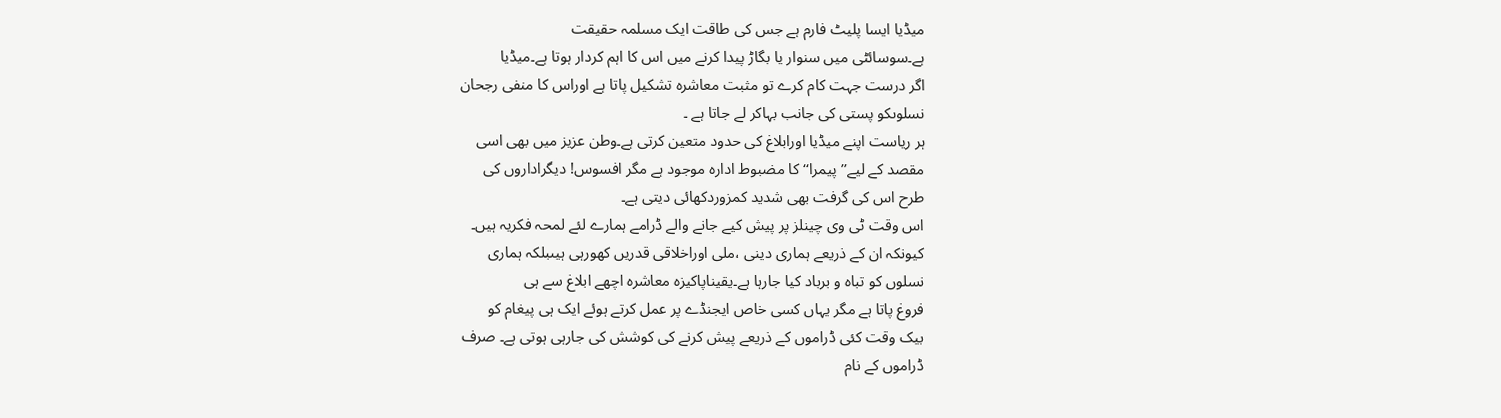میڈیا ایسا پلیٹ فارم ہے جس کی طاقت ایک مسلمہ حقیقت
ہے۔سوسائٹی میں سنوار یا بگاڑ پیدا کرنے میں اس کا اہم کردار ہوتا ہے۔میڈیا
اگر درست جہت کام کرے تو مثبت معاشرہ تشکیل پاتا ہے اوراس کا منفی رجحان
نسلوںکو پستی کی جانب بہاکر لے جاتا ہے ۔
ہر ریاست اپنے میڈیا اورابلاغ کی حدود متعین کرتی ہے۔وطن عزیز میں بھی اسی
مقصد کے لیے’’ پیمرا‘‘ کا مضبوط ادارہ موجود ہے مگر افسوس! دیگراداروں کی
طرح اس کی گرفت بھی شدید کمزوردکھائی دیتی ہے۔
اس وقت ٹی وی چینلز پر پیش کیے جانے والے ڈرامے ہمارے لئے لمحہ فکریہ ہیں۔
کیونکہ ان کے ذریعے ہماری دینی ،ملی اوراخلاقی قدریں کھورہی ہیںبلکہ ہماری
نسلوں کو تباہ و برباد کیا جارہا ہے۔یقیناپاکیزہ معاشرہ اچھے ابلاغ سے ہی
فروغ پاتا ہے مگر یہاں کسی خاص ایجنڈے پر عمل کرتے ہوئے ایک ہی پیغام کو
بیک وقت کئی ڈراموں کے ذریعے پیش کرنے کی کوشش کی جارہی ہوتی ہے۔ صرف
ڈراموں کے نام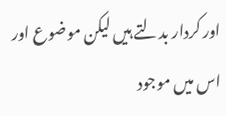اور کردار بدلتے ہیں لیکن موضوع اور اس میں موجود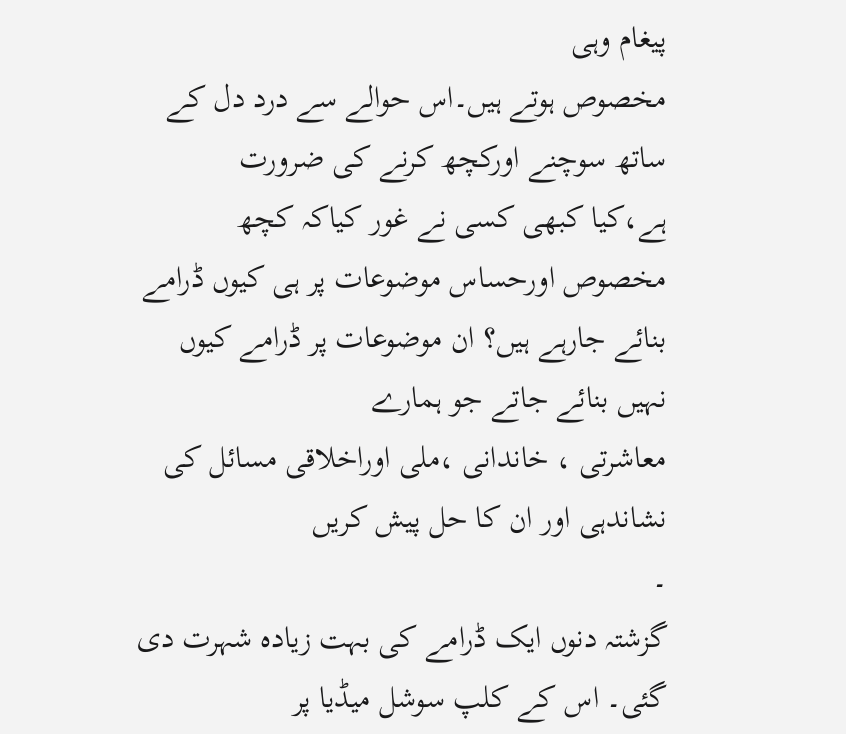پیغام وہی
مخصوص ہوتے ہیں۔اس حوالے سے درد دل کے ساتھ سوچنے اورکچھ کرنے کی ضرورت
ہے،کیا کبھی کسی نے غور کیاکہ کچھ مخصوص اورحساس موضوعات پر ہی کیوں ڈرامے
بنائے جارہے ہیں؟ ان موضوعات پر ڈرامے کیوں نہیں بنائے جاتے جو ہمارے
معاشرتی ، خاندانی ،ملی اوراخلاقی مسائل کی نشاندہی اور ان کا حل پیش کریں
۔
گزشتہ دنوں ایک ڈرامے کی بہت زیادہ شہرت دی گئی۔ اس کے کلپ سوشل میڈیا پر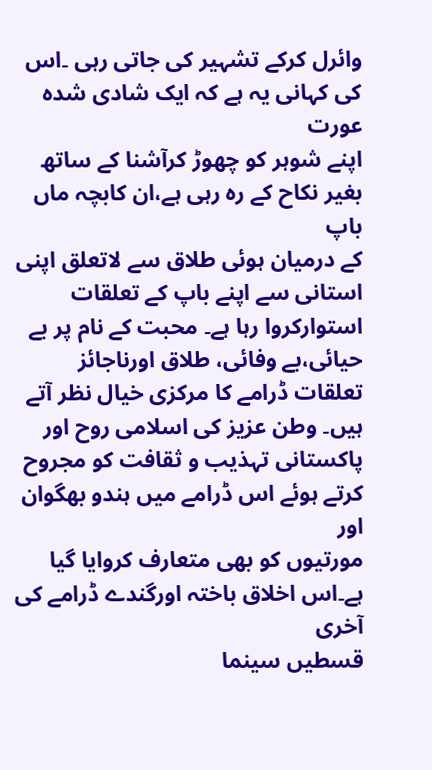وائرل کرکے تشہیر کی جاتی رہی ۔اس کی کہانی یہ ہے کہ ایک شادی شدہ عورت
اپنے شوہر کو چھوڑ کرآشنا کے ساتھ بغیر نکاح کے رہ رہی ہے،ان کابچہ ماں باپ
کے درمیان ہوئی طلاق سے لاتعلق اپنی استانی سے اپنے باپ کے تعلقات
استوارکروا رہا ہے۔ محبت کے نام پر بے حیائی،بے وفائی، طلاق اورناجائز
تعلقات ڈرامے کا مرکزی خیال نظر آتے ہیں۔ وطن عزیز کی اسلامی روح اور
پاکستانی تہذیب و ثقافت کو مجروح کرتے ہوئے اس ڈرامے میں ہندو بھگوان اور
مورتیوں کو بھی متعارف کروایا گیا ہے۔اس اخلاق باختہ اورگندے ڈرامے کی آخری
قسطیں سینما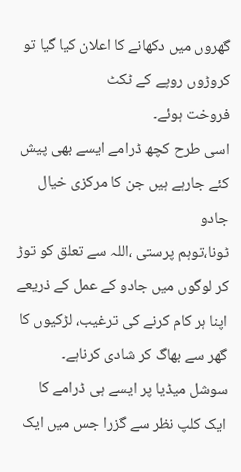گھروں میں دکھانے کا اعلان کیا گیا تو کروڑوں روپے کے ٹکٹ
فروخت ہوئے۔
اسی طرح کچھ ڈرامے ایسے بھی پیش کئے جارہے ہیں جن کا مرکزی خیال جادو
ٹونا،توہم پرستی ،اللہ سے تعلق کو توڑ کر لوگوں میں جادو کے عمل کے ذریعے
اپنا ہر کام کرنے کی ترغیب، لڑکیوں کا گھر سے بھاگ کر شادی کرناہے۔
سوشل میڈیا پر ایسے ہی ڈرامے کا ایک کلپ نظر سے گزرا جس میں ایک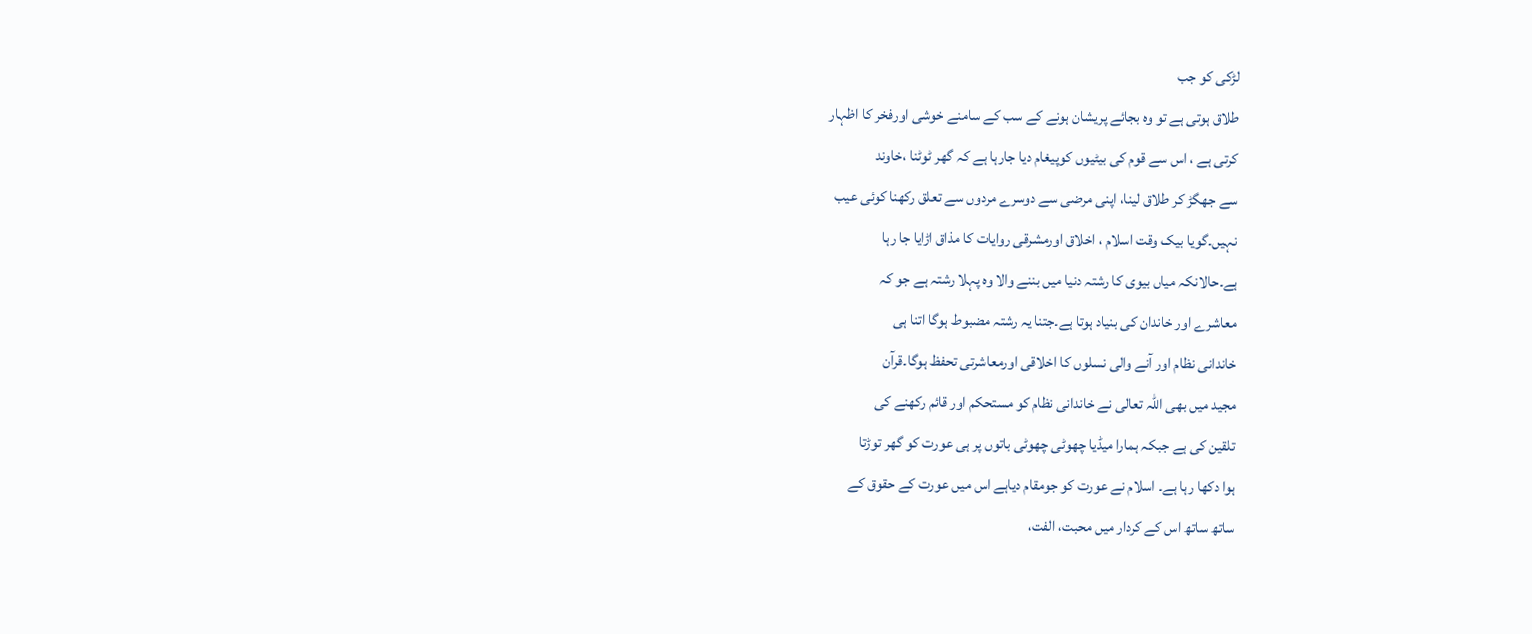لڑکی کو جب
طلاق ہوتی ہے تو وہ بجائے پریشان ہونے کے سب کے سامنے خوشی اورفخر کا اظہار
کرتی ہے ، اس سے قوم کی بیٹیوں کوپیغام دیا جارہا ہے کہ گھر ٹوٹنا ،خاوند
سے جھگڑ کر طلاق لینا، اپنی مرضی سے دوسرے مردوں سے تعلق رکھنا کوئی عیب
نہیں۔گویا بیک وقت اسلام ، اخلاق اورمشرقی روایات کا مذاق اڑایا جا رہا
ہے۔حالانکہ میاں بیوی کا رشتہ دنیا میں بننے والا وہ پہلا رشتہ ہے جو کہ
معاشرے اور خاندان کی بنیاد ہوتا ہے۔جتنا یہ رشتہ مضبوط ہوگا اتنا ہی
خاندانی نظام اور آنے والی نسلوں کا اخلاقی اورمعاشرتی تحفظ ہوگا۔قرآن
مجید میں بھی اللہ تعالی نے خاندانی نظام کو مستحکم اور قائم رکھنے کی
تلقین کی ہے جبکہ ہمارا میڈیا چھوٹی چھوٹی باتوں پر ہی عورت کو گھر توڑتا
ہوا دکھا رہا ہے۔ اسلام نے عورت کو جومقام دیاہے اس میں عورت کے حقوق کے
ساتھ ساتھ اس کے کردار میں محبت، الفت،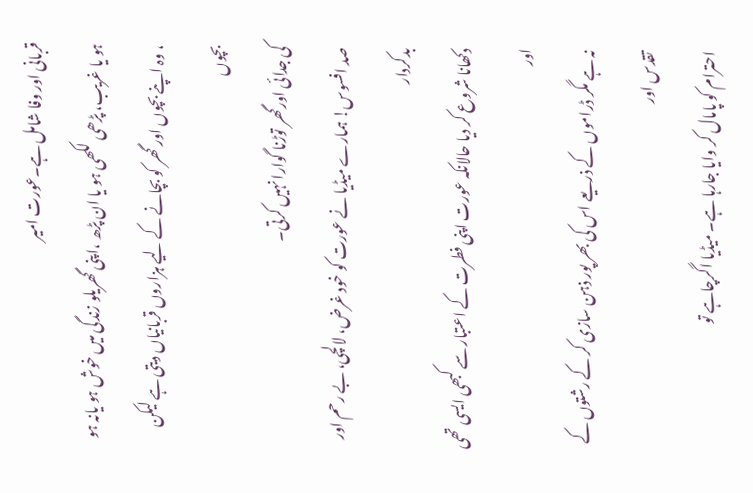قربانی اور وفا شامل ہے۔عورت امیر
ہو یا غریب، پڑھی لکھی ہو یا ان پڑھ ،اپنی گھریلو زندگی میں خوش ہو یانہ ہو
، وہ اپنے بچوں اور گھر کو بچانے کے لیے ہزاروں قربانیاں دیتی ہے لیکن بچوں
کی جدائی اورگھر توڑنا گوارا نہیں کرتی۔
صد افسوس! ہمارے میڈیا نے عورت کو خود غرض، لالچی، بے رحم اور بدکردار
دکھانا شروع کر دیا حالانکہ عورت اپنی فطرت کے اعتبار سے کبھی ایسی تھی اور
نہ ہے مگر ڈراموں کے ذریعے اس کی بھر پور ذہن سازی کر کے رشتوں کے تقدس اور
احترام کو پامال کر وایا جارہا ہے۔ میڈیا اگرچاہے تو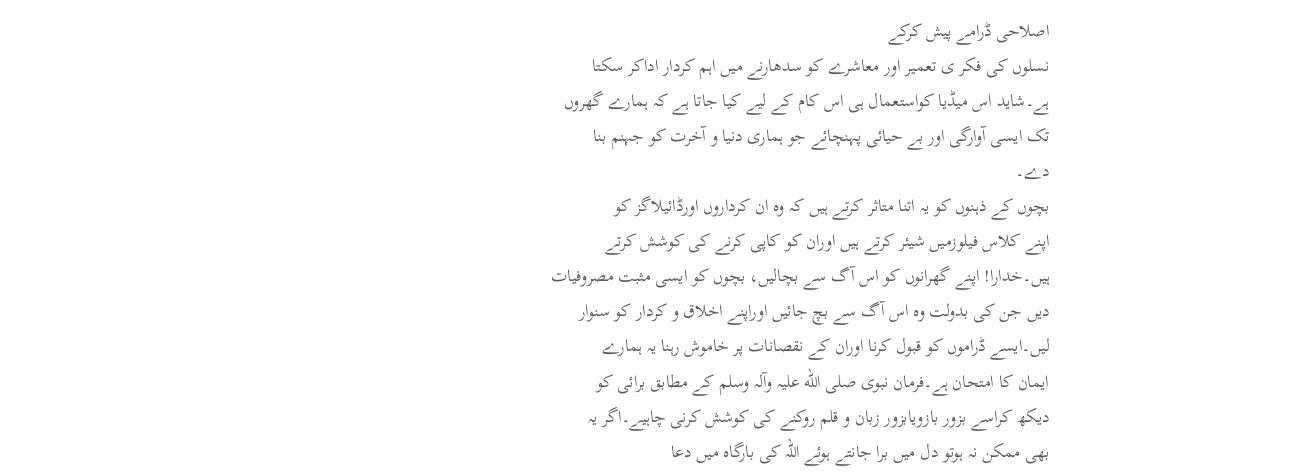اصلاحی ڈرامے پیش کرکے
نسلوں کی فکر ی تعمیر اور معاشرے کو سدھارنے میں اہم کردار اداکر سکتا
ہے۔شاید اس میڈیا کواستعمال ہی اس کام کے لیے کیا جاتا ہے کہ ہمارے گھروں
تک ایسی آوارگی اور بے حیائی پہنچائے جو ہماری دنیا و آخرت کو جہنم بنا
دے۔
بچوں کے ذہنوں کو یہ اتنا متاثر کرتے ہیں کہ وہ ان کرداروں اورڈائیلاگز کو
اپنے کلاس فیلوزمیں شیئر کرتے ہیں اوران کو کاپی کرنے کی کوشش کرتے
ہیں۔خدارا! اپنے گھرانوں کو اس آگ سے بچالیں، بچوں کو ایسی مثبت مصروفیات
دیں جن کی بدولت وہ اس آگ سے بچ جائیں اوراپنے اخلاق و کردار کو سنوار
لیں۔ایسے ڈراموں کو قبول کرنا اوران کے نقصانات پر خاموش رہنا یہ ہمارے
ایمان کا امتحان ہے۔فرمان نبوی صلی الله علیہ وآلہ وسلم کے مطابق برائی کو
دیکھ کراسے بزور بازویابزور زبان و قلم روکنے کی کوشش کرنی چاہیے۔اگر یہ
بھی ممکن نہ ہوتو دل میں برا جانتے ہوئے اللہ کی بارگاہ میں دعا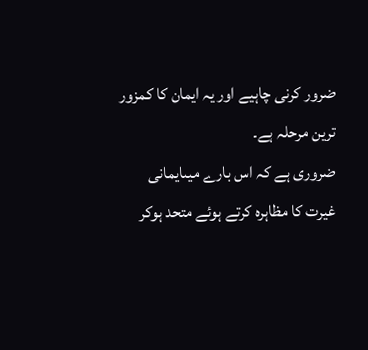ضرور کرنی چاہیے اور یہ ایمان کا کمزور ترین مرحلہ ہے۔
ضروری ہے کہ اس بارے میںایمانی غیرت کا مظاہرہ کرتے ہوئے متحد ہوکر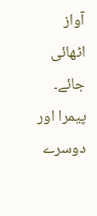آواز
اٹھائی جائے۔ پیمرا اور دوسرے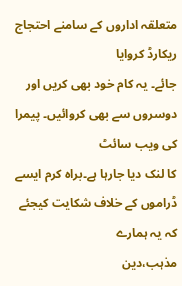متعلقہ اداروں کے سامنے احتجاج ریکارڈ کروایا
جائے۔ یہ کام خود بھی کریں اور دوسروں سے بھی کروائیں۔ پیمرا کی ویب سائٹ
کا لنک دیا جارہا ہے۔براہ کرم ایسے ڈراموں کے خلاف شکایت کیجئے کہ یہ ہمارے
مذہب،دین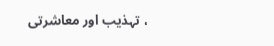، تہذیب اور معاشرتی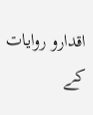اقدارو روایات کے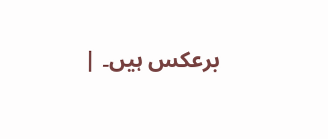برعکس ہیں۔ |